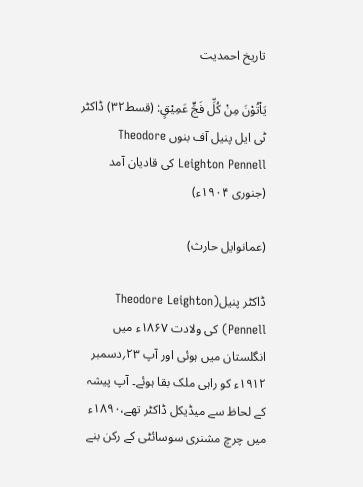تاریخ احمدیت

یَاْتُوْنَ مِنْ کُلِّ فَجٍّ عَمِیْقٍ: (قسط۳۲) ڈاکٹر ٹی ایل پنیل آف بنوں Theodore Leighton Pennell کی قادیان آمد (جنوری ۱۹۰۴ء)

(عمانوایل حارث)

ڈاکٹر پنیل(Theodore Leighton Pennell) کی ولادت ۱۸۶۷ء میں انگلستان میں ہوئی اور آپ ۲۳؍دسمبر ۱۹۱۲ء کو راہی ملک بقا ہوئے۔ آپ پیشہ کے لحاظ سے میڈیکل ڈاکٹر تھے،۱۸۹۰ء میں چرچ مشنری سوسائٹی کے رکن بنے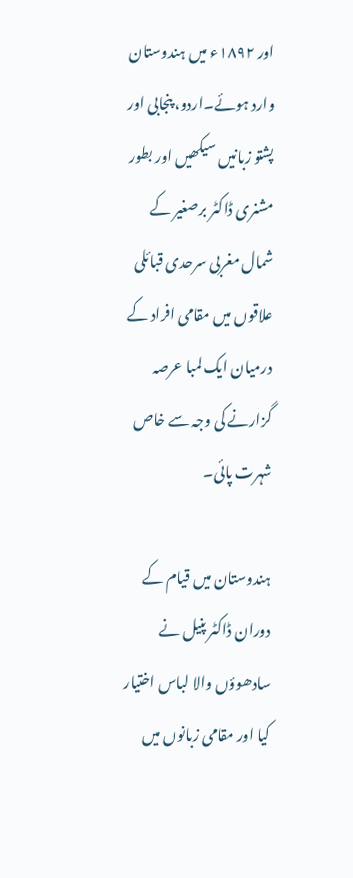اور ۱۸۹۲ء میں ہندوستان وارد ہوئے۔اردو، پنجابی اور پشتو زبانیں سیکھیں اور بطور مشنری ڈاکٹر برصغیر کے شمال مغربی سرحدی قبائلی علاقوں میں مقامی افراد کے درمیان ایک لمبا عرصہ گزارنے کی وجہ سے خاص شہرت پائی۔

ہندوستان میں قیام کے دوران ڈاکٹر پنیل نے سادھوؤں والا لباس اختیار کیا اور مقامی زبانوں میں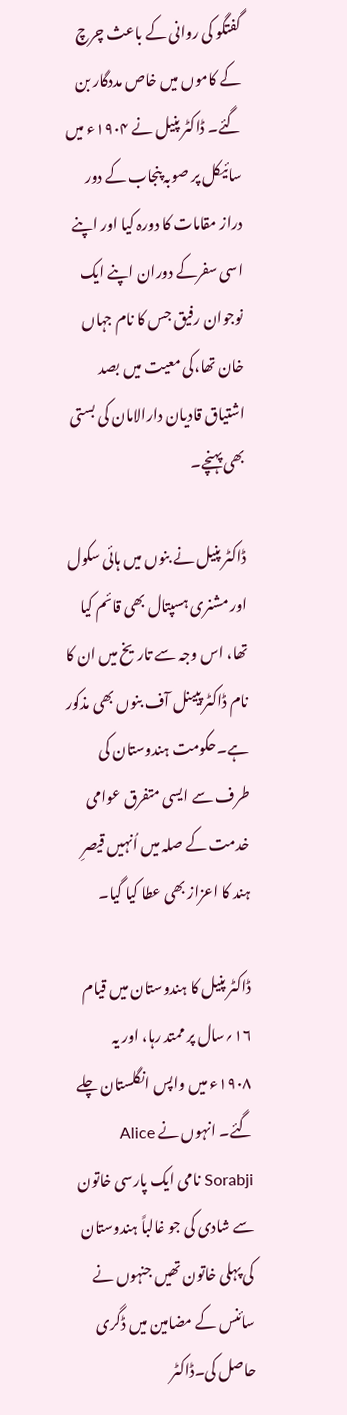گفتگو کی روانی کے باعث چرچ کے کاموں میں خاص مددگار بن گئے۔ ڈاکٹر پنیل نے ۱۹۰۴ء میں سائیکل پر صوبہ پنجاب کے دور دراز مقامات کا دورہ کیا اور اپنے اسی سفرکے دوران اپنے ایک نوجوان رفیق جس کا نام جہاں خان تھا،کی معیت میں بصد اشتیاق قادیان دارالامان کی بستی بھی پہنچے۔

ڈاکٹر پنیل نے بنوں میں ہائی سکول اور مشنری ہسپتال بھی قائم کیا تھا، اس وجہ سے تاریخ میں ان کا نام ڈاکٹر پیینل آف بنوں بھی مذکور ہے۔حکومت ہندوستان کی طرف سے ایسی متفرق عوامی خدمت کے صلہ میں اُنہیں قیصرِ ہند کا اعزاز بھی عطا کیا گیا۔

ڈاکٹر پنیل کا ہندوستان میں قیام ۱۶؍سال پر ممتد رہا، اور یہ ۱۹۰۸ء میں واپس انگلستان چلے گئے۔ انہوں نے Alice Sorabji نامی ایک پارسی خاتون سے شادی کی جو غالباً ہندوستان کی پہلی خاتون تھیں جنہوں نے سائنس کے مضامین میں ڈگری حاصل کی۔ڈاکٹر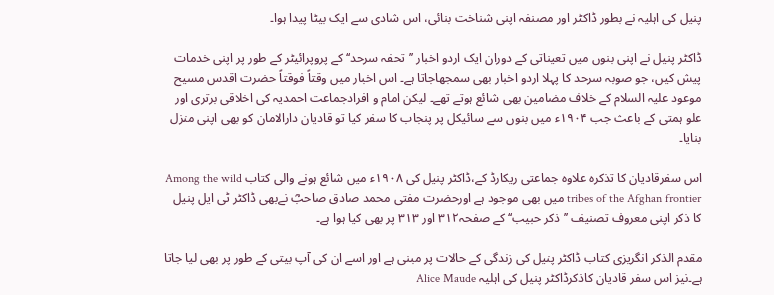پنیل کی اہلیہ نے بطور ڈاکٹر اور مصنفہ اپنی شناخت بنائی، اس شادی سے ایک بیٹا پیدا ہوا۔

ڈاکٹر پنیل نے اپنی بنوں میں تعیناتی کے دوران ایک اردو اخبار ’’تحفہ سرحد‘‘ کے پروپرائیٹر کے طور پر اپنی خدمات پیش کیں، جو صوبہ سرحد کا پہلا اردو اخبار بھی سمجھاجاتا ہے۔ اس اخبار میں وقتاً فوقتاً حضرت اقدس مسیح موعود علیہ السلام کے خلاف مضامین بھی شائع ہوتے تھے۔ لیکن امام و افرادجماعت احمدیہ کی اخلاقی برتری اور علو ہمتی کے باعث جب ۱۹۰۴ء میں بنوں سے سائیکل پر پنجاب کا سفر کیا تو قادیان دارالامان کو بھی اپنی منزل بنایا۔

اس سفرقادیان کا تذکرہ علاوہ جماعتی ریکارڈ کے،ڈاکٹر پنیل کی ۱۹۰۸ء میں شائع ہونے والی کتاب Among the wild tribes of the Afghan frontier میں بھی موجود ہے اورحضرت مفتی محمد صادق صاحبؓ نےبھی ڈاکٹر ٹی ایل پنیل کا ذکر اپنی معروف تصنیف ’’ذکر حبیب‘‘ کے صفحہ۳۱۲ اور ۳۱۳ پر بھی کیا ہوا ہے۔

مقدم الذکر انگریزی کتاب ڈاکٹر پنیل کی زندگی کے حالات پر مبنی ہے اور اسے ان کی آپ بیتی کے طور پر بھی لیا جاتا ہے۔نیز اس سفر قادیان کاذکرڈاکٹر پنیل کی اہلیہ Alice Maude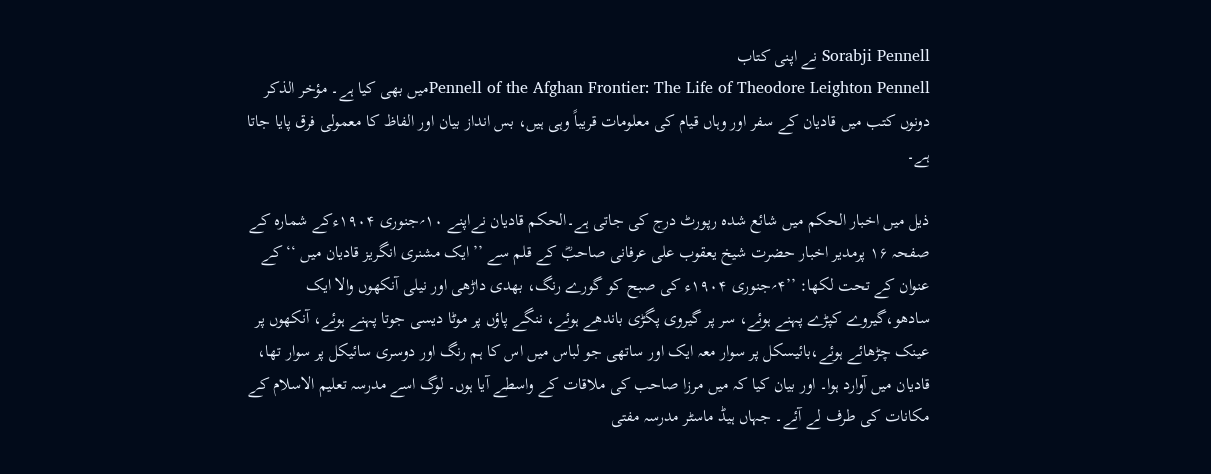Sorabji Pennell نے اپنی کتاب
Pennell of the Afghan Frontier: The Life of Theodore Leighton Pennellمیں بھی کیا ہے۔ مؤخر الذکر دونوں کتب میں قادیان کے سفر اور وہاں قیام کی معلومات قریباً وہی ہیں، بس انداز بیان اور الفاظ کا معمولی فرق پایا جاتا ہے۔

ذیل میں اخبار الحکم میں شائع شدہ رپورٹ درج کی جاتی ہے۔الحکم قادیان نےاپنے ۱۰؍جنوری ۱۹۰۴ءکے شمارہ کے صفحہ ۱۶ پرمدیر اخبار حضرت شیخ یعقوب علی عرفانی صاحبؓ کے قلم سے ’’ایک مشنری انگریز قادیان میں ‘‘ کے عنوان کے تحت لکھا: ’’۴؍جنوری ۱۹۰۴ء کی صبح کو گورے رنگ، بھدی داڑھی اور نیلی آنکھوں والا ایک سادھو،گیروے کپڑے پہنے ہوئے، سر پر گیروی پگڑی باندھے ہوئے، ننگے پاؤں پر موٹا دیسی جوتا پہنے ہوئے، آنکھوں پر عینک چڑھائے ہوئے،بائیسکل پر سوار معہ ایک اور ساتھی جو لباس میں اس کا ہم رنگ اور دوسری سائیکل پر سوار تھا، قادیان میں آوارد ہوا۔ اور بیان کیا کہ میں مرزا صاحب کی ملاقات کے واسطے آیا ہوں۔ لوگ اسے مدرسہ تعلیم الاسلام کے مکانات کی طرف لے آئے۔ جہاں ہیڈ ماسٹر مدرسہ مفتی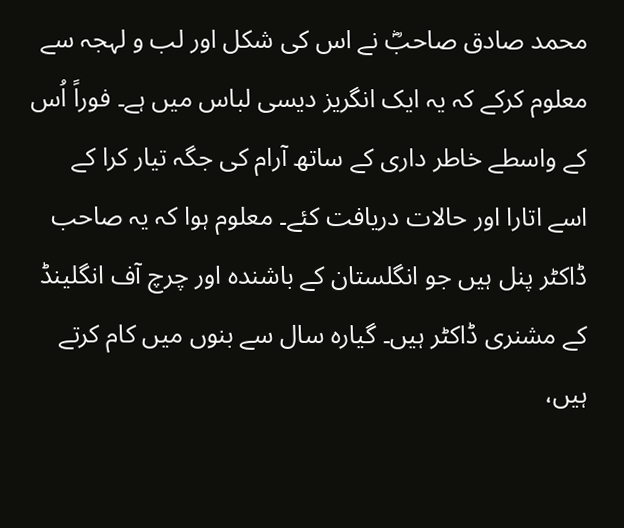محمد صادق صاحبؓ نے اس کی شکل اور لب و لہجہ سے معلوم کرکے کہ یہ ایک انگریز دیسی لباس میں ہے۔ فوراً اُس کے واسطے خاطر داری کے ساتھ آرام کی جگہ تیار کرا کے اسے اتارا اور حالات دریافت کئے۔ معلوم ہوا کہ یہ صاحب ڈاکٹر پنل ہیں جو انگلستان کے باشندہ اور چرچ آف انگلینڈ کے مشنری ڈاکٹر ہیں۔ گیارہ سال سے بنوں میں کام کرتے ہیں،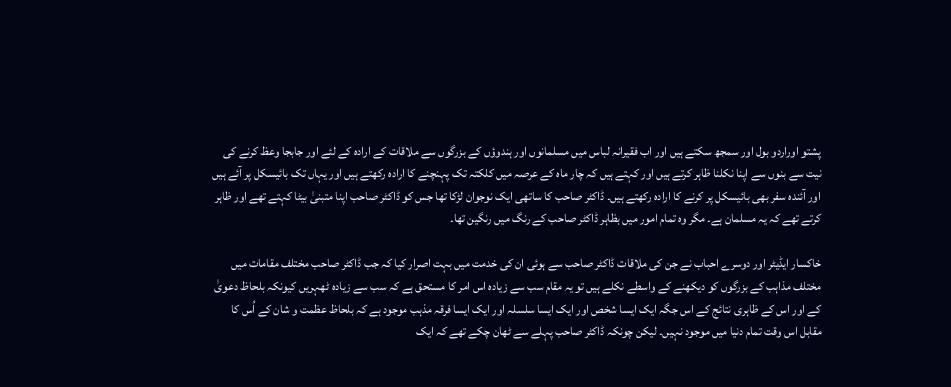پشتو اوراردو بول اور سمجھ سکتے ہیں اور اب فقیرانہ لباس میں مسلمانوں اور ہندوؤں کے بزرگوں سے ملاقات کے ارادہ کے لئے اور جابجا وعظ کرنے کی نیت سے بنوں سے اپنا نکلنا ظاہر کرتے ہیں اور کہتے ہیں کہ چار ماہ کے عرصہ میں کلکتہ تک پہنچنے کا ارادہ رکھتے ہیں اور یہاں تک بائیسکل پر آئے ہیں اور آئندہ سفر بھی بائیسکل پر کرنے کا ارادہ رکھتے ہیں۔ ڈاکٹر صاحب کا ساتھی ایک نوجوان لڑکا تھا جس کو ڈاکٹر صاحب اپنا متبنیٰ بیٹا کہتے تھے اور ظاہر کرتے تھے کہ یہ مسلمان ہے۔ مگر وہ تمام امور میں بظاہر ڈاکٹر صاحب کے رنگ میں رنگین تھا۔

خاکسار ایڈیٹر اور دوسرے احباب نے جن کی ملاقات ڈاکٹر صاحب سے ہوئی ان کی خدمت میں بہت اصرار کیا کہ جب ڈاکٹر صاحب مختلف مقامات میں مختلف مذاہب کے بزرگوں کو دیکھنے کے واسطے نکلے ہیں تو یہ مقام سب سے زیادہ اس امر کا مستحق ہے کہ سب سے زیادہ ٹھہریں کیونکہ بلحاظ دعویٰ کے اور اس کے ظاہری نتائج کے اس جگہ ایک ایسا شخص اور ایک ایسا سلسلہ اور ایک ایسا فرقہ مذہب موجود ہے کہ بلحاظ عظمت و شان کے اُس کا مقابل اس وقت تمام دنیا میں موجود نہیں۔ لیکن چونکہ ڈاکٹر صاحب پہلے سے ٹھان چکے تھے کہ ایک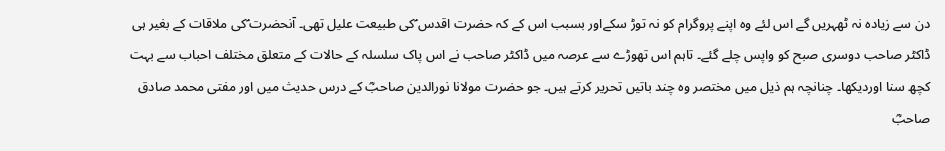دن سے زیادہ نہ ٹھہریں گے اس لئے وہ اپنے پروگرام کو نہ توڑ سکےاور بسبب اس کے کہ حضرت اقدس ؑکی طبیعت علیل تھی۔ آنحضرت ؑکی ملاقات کے بغیر ہی ڈاکٹر صاحب دوسری صبح کو واپس چلے گئے۔ تاہم اس تھوڑے سے عرصہ میں ڈاکٹر صاحب نے اس پاک سلسلہ کے حالات کے متعلق مختلف احباب سے بہت کچھ سنا اوردیکھا۔ چنانچہ ہم ذیل میں مختصر وہ چند باتیں تحریر کرتے ہیں۔ جو حضرت مولانا نورالدین صاحبؓ کے درس حدیث میں اور مفتی محمد صادق صاحبؓ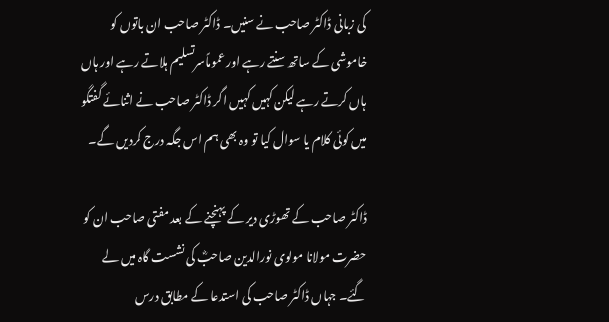کی زبانی ڈاکٹر صاحب نے سنیں۔ ڈاکٹر صاحب ان باتوں کو خاموشی کے ساتھ سنتے رہے اور عموماًسرتسلیم ہلاتے رہے اور ہاں ہاں کرتے رہے لیکن کہیں کہیں اگر ڈاکٹر صاحب نے اثنائے گفتگو میں کوئی کلام یا سوال کیا تو وہ بھی ہم اس جگہ درج کردیں گے۔

ڈاکٹر صاحب کے تھوڑی دیر کے پہنچنے کے بعد مفتی صاحب ان کو حضرت مولانا مولوی نورالدین صاحبؓ کی نشست گاہ میں لے گئے۔ جہاں ڈاکٹر صاحب کی استدعا کے مطابق درس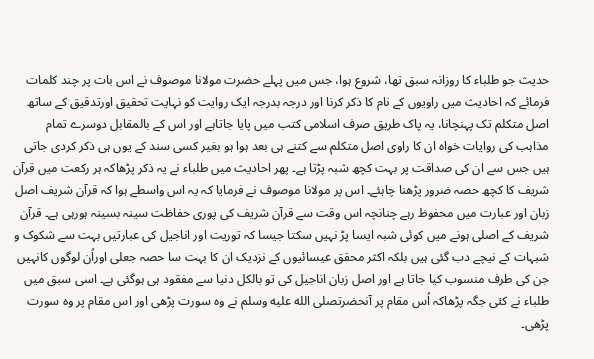حدیث جو طلباء کا روزانہ سبق تھا، شروع ہوا، جس میں پہلے حضرت مولانا موصوف نے اس بات پر چند کلمات فرمائے کہ احادیث میں راویوں کے نام کا ذکر کرنا اور درجہ بدرجہ ایک روایت کو نہایت تحقیق اورتدقیق کے ساتھ اصل متکلم تک پہنچانا، یہ پاک طریق صرف اسلامی کتب میں پایا جاتاہے اور اس کے بالمقابل دوسرے تمام مذاہب کی روایات خواہ ان کا راوی اصل متکلم سے کتنے ہی بعد ہوا ہو بغیر کسی سند کے یوں ہی ذکر کردی جاتی ہیں جس سے ان کی صداقت پر بہت کچھ شبہ پڑتا ہے۔ پھر احادیث میں طلباء نے یہ ذکر پڑھاکہ ہر رکعت میں قرآن شریف کا کچھ حصہ ضرور پڑھنا چاہئے۔ اس پر مولانا موصوف نے فرمایا کہ یہ اس واسطے ہوا کہ قرآن شریف اصل زبان اور عبارت میں محفوظ رہے چنانچہ اس وقت سے قرآن شریف کی پوری حفاظت سینہ بسینہ ہورہی ہے۔ قرآن شریف کے اصلی ہونے میں کوئی شبہ ایسا پڑ نہیں سکتا جیسا کہ توریت اور اناجیل کی عبارتیں بہت سے شکوک و شبہات کے نیچے دب گئی ہیں بلکہ اکثر محقق عیسائیوں کے نزدیک ان کا بہت سا حصہ جعلی اوراُن لوگوں کانہیں جن کی طرف منسوب کیا جاتا ہے اور اصل زبان اناجیل کی تو بالکل دنیا سے مفقود ہی ہوگئی ہے۔ اسی سبق میں طلباء نے کئی جگہ پڑھاکہ اُس مقام پر آنحضرتصلى الله عليه وسلم نے وہ سورت پڑھی اور اس مقام پر وہ سورت پڑھی۔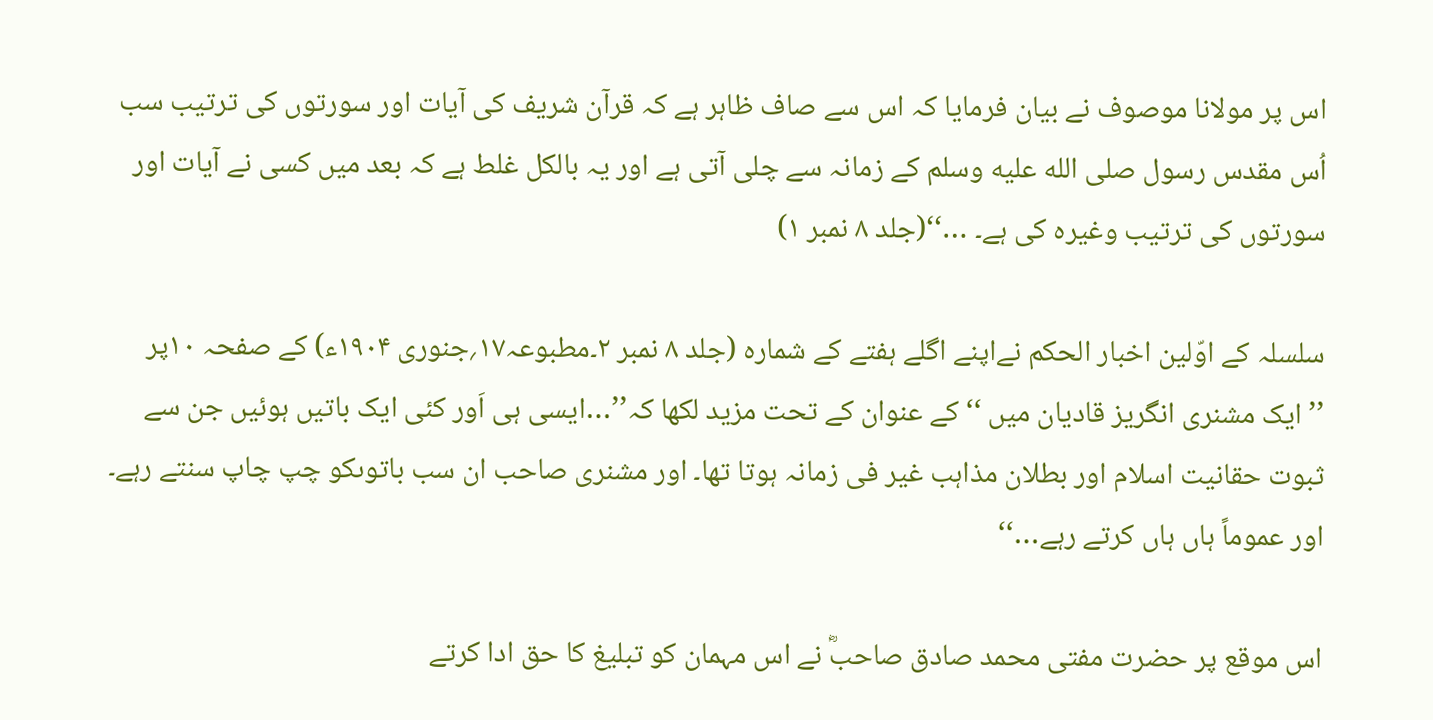اس پر مولانا موصوف نے بیان فرمایا کہ اس سے صاف ظاہر ہے کہ قرآن شریف کی آیات اور سورتوں کی ترتیب سب اُس مقدس رسول صلى الله عليه وسلم کے زمانہ سے چلی آتی ہے اور یہ بالکل غلط ہے کہ بعد میں کسی نے آیات اور سورتوں کی ترتیب وغیرہ کی ہے۔ …‘‘(جلد ۸ نمبر ۱)

سلسلہ کے اوّلین اخبار الحکم نےاپنے اگلے ہفتے کے شمارہ (جلد ۸ نمبر ۲۔مطبوعہ۱۷؍جنوری ۱۹۰۴ء) کے صفحہ ۱۰پر ’’ایک مشنری انگریز قادیان میں ‘‘ کے عنوان کے تحت مزید لکھا کہ’’…ایسی ہی اَور کئی ایک باتیں ہوئیں جن سے ثبوت حقانیت اسلام اور بطلان مذاہب غیر فی زمانہ ہوتا تھا۔ اور مشنری صاحب ان سب باتوںکو چپ چاپ سنتے رہے۔ اور عموماً ہاں ہاں کرتے رہے…‘‘

اس موقع پر حضرت مفتی محمد صادق صاحبؓ نے اس مہمان کو تبلیغ کا حق ادا کرتے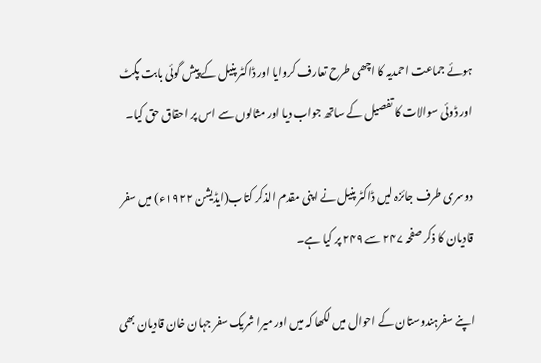ہوئے جماعت احمدیہ کا اچھی طرح تعارف کروایا اور ڈاکٹر پنیل کے پیش گوئی بابت پگٹ اور ڈوئی سوالات کا تفصیل کے ساتھ جواب دیا اور مثالوں سے اس پر احقاق حق کیا۔

دوسری طرف جائزہ لیں ڈاکٹر پنیل نے اپنی مقدم الذکر کتاب(ایڈیشن ۱۹۲۲ء) میں سفر قادیان کا ذکر صفحہ ۲۴۷ سے ۲۴۹ پر کیا ہے۔

اپنے سفرہندوستان کے احوال میں لکھا کہ میں اور میرا شریک سفر جہان خان قادیان بھی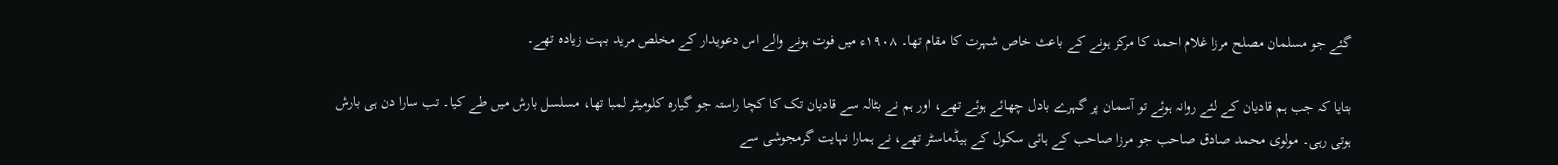گئے جو مسلمان مصلح مرزا غلام احمد کا مرکز ہونے کے باعث خاص شہرت کا مقام تھا۔ ۱۹۰۸ء میں فوت ہونے والے اس دعویدار کے مخلص مرید بہت زیادہ تھے۔

بتایا کہ جب ہم قادیان کے لئے روانہ ہوئے تو آسمان پر گہرے بادل چھائے ہوئے تھے، اور ہم نے بٹالہ سے قادیان تک کا کچا راستہ جو گیارہ کلومیٹر لمبا تھا، مسلسل بارش میں طے کیا۔ تب سارا دن ہی بارش ہوتی رہی۔ مولوی محمد صادق صاحب جو مرزا صاحب کے ہائی سکول کے ہیڈماسٹر تھے، نے ہمارا نہایت گرمجوشی سے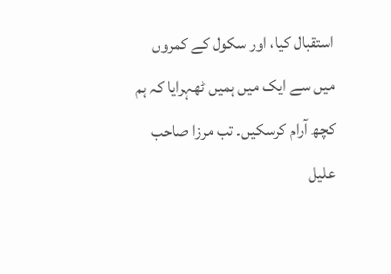استقبال کیا، اور سکول کے کمروں میں سے ایک میں ہمیں ٹھہرایا کہ ہم کچھ آرام کرسکیں۔ تب مرزا صاحب علیل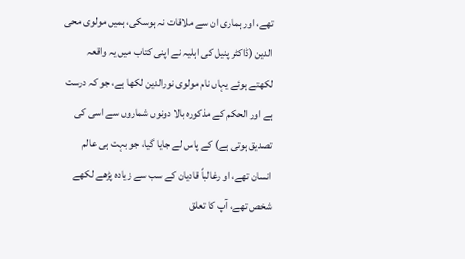تھے، اور ہماری ان سے ملاقات نہ ہوسکی، ہمیں مولوی محی الدین (ڈاکٹر پنیل کی اہلیہ نے اپنی کتاب میں یہ واقعہ لکھتے ہوئے یہاں نام مولوی نورالدین لکھا ہے، جو کہ درست ہے اور الحکم کے مذکورہ بالا دونوں شماروں سے اسی کی تصدیق ہوتی ہے) کے پاس لے جایا گیا، جو بہت ہی عالم انسان تھے، او رغالباً قادیان کے سب سے زیادہ پڑھے لکھے شخص تھے، آپ کا تعلق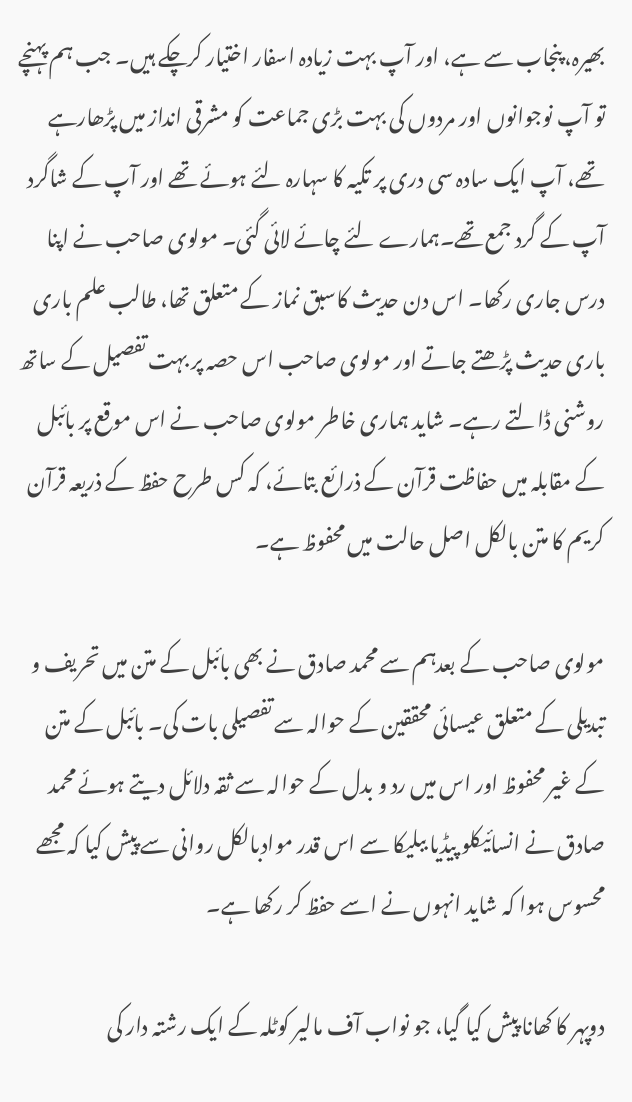بھیرہ، پنجاب سے ہے، اور آپ بہت زیادہ اسفار اختیار کرچکے ہیں۔ جب ہم پہنچے تو آپ نوجوانوں اور مردوں کی بہت بڑی جماعت کو مشرقی انداز میں پڑھارہے تھے، آپ ایک سادہ سی دری پر تکیہ کا سہارہ لئے ہوئے تھے اور آپ کے شاگرد آپ کے گرد جمع تھے۔ہمارے لئے چائے لائی گئی۔ مولوی صاحب نے اپنا درس جاری رکھا۔ اس دن حدیث کاسبق نماز کے متعلق تھا، طالب علم باری باری حدیث پڑھتے جاتے اور مولوی صاحب اس حصہ پر بہت تفصیل کے ساتھ روشنی ڈالتے رہے۔ شاید ہماری خاطر مولوی صاحب نے اس موقع پر بائبل کے مقابلہ میں حفاظت قرآن کے ذرائع بتائے، کہ کس طرح حفظ کے ذریعہ قرآن کریم کا متن بالکل اصل حالت میں محفوظ ہے۔

مولوی صاحب کے بعدہم سے محمد صادق نے بھی بائبل کے متن میں تحریف و تبدیلی کے متعلق عیسائی محققین کے حوالہ سے تفصیلی بات کی۔ بائبل کے متن کے غیر محفوظ اور اس میں رد و بدل کے حوالہ سے ثقہ دلائل دیتے ہوئے محمد صادق نے انسائیکلو پیڈیا ببلیکا سے اس قدر موادبالکل روانی سے پیش کیا کہ مجھے محسوس ہوا کہ شاید انہوں نے اسے حفظ کر رکھا ہے۔

دوپہر کا کھانا پیش کیا گیا، جو نواب آف مالیر کوٹلہ کے ایک رشتہ دار کی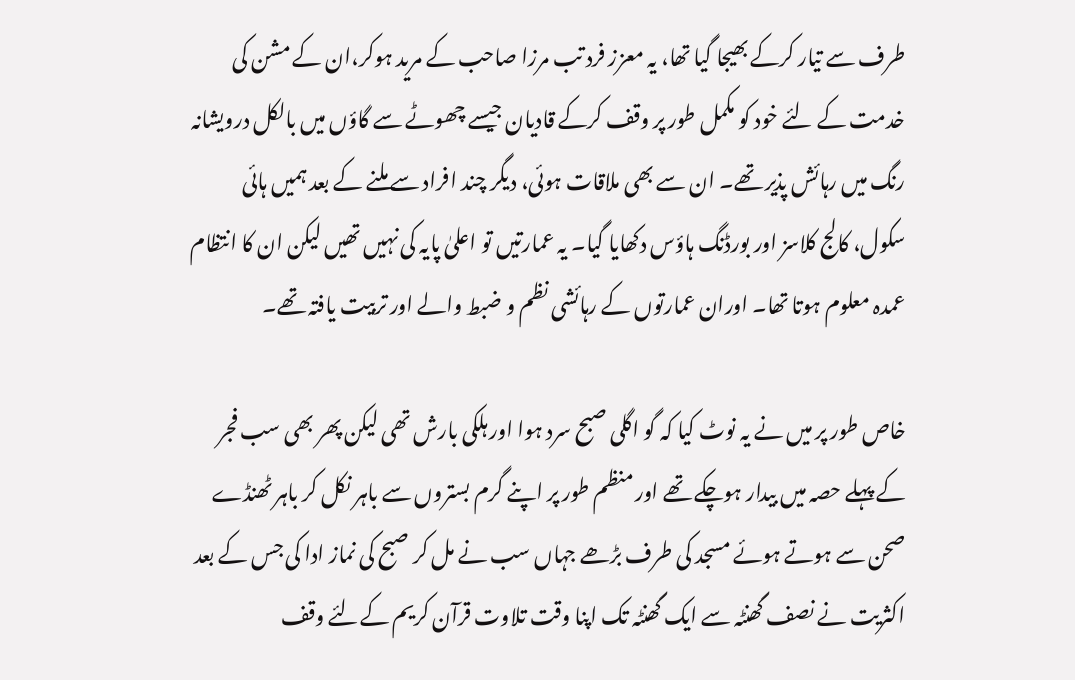طرف سے تیار کرکے بھیجا گیا تھا، یہ معزز فرد تب مرزا صاحب کے مرید ہوکر،ان کے مشن کی خدمت کے لئے خود کو مکمل طور پر وقف کرکے قادیان جیسے چھوٹے سے گاؤں میں بالکل درویشانہ رنگ میں رہائش پذیر تھے۔ ان سے بھی ملاقات ہوئی، دیگر چند افراد سے ملنے کے بعد ہمیں ہائی سکول، کالج کلاسز اور بورڈنگ ہاؤس دکھایا گیا۔ یہ عمارتیں تو اعلیٰ پایہ کی نہیں تھیں لیکن ان کا انتظام عمدہ معلوم ہوتا تھا۔ اوران عمارتوں کے رہائشی نظم و ضبط والے اور تربیت یافتہ تھے۔

خاص طور پر میں نے یہ نوٹ کیا کہ گو اگلی صبح سرد ہوا اور ہلکی بارش تھی لیکن پھر بھی سب فجر کے پہلے حصہ میں بیدار ہوچکے تھے اور منظم طور پر اپنے گرم بستروں سے باہر نکل کر باہر ٹھنڈے صحن سے ہوتے ہوئے مسجد کی طرف بڑھے جہاں سب نے مل کر صبح کی نماز ادا کی جس کے بعد اکثریت نے نصف گھنٹہ سے ایک گھنٹہ تک اپنا وقت تلاوت قرآن کریم کےلئے وقف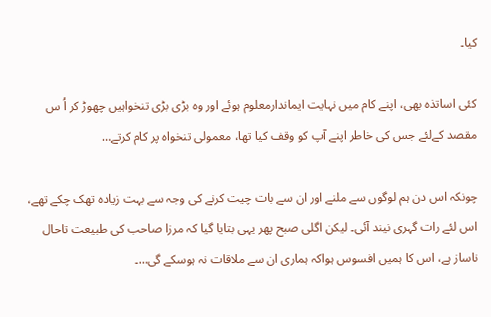کیا۔

کئی اساتذہ بھی، اپنے کام میں نہایت ایماندارمعلوم ہوئے اور وہ بڑی بڑی تنخواہیں چھوڑ کر اُ س مقصد کےلئے جس کی خاطر اپنے آپ کو وقف کیا تھا، معمولی تنخواہ پر کام کرتے…

چونکہ اس دن ہم لوگوں سے ملنے اور ان سے بات چیت کرنے کی وجہ سے بہت زیادہ تھک چکے تھے، اس لئے رات گہری نیند آئی۔ لیکن اگلی صبح پھر یہی بتایا گیا کہ مرزا صاحب کی طبیعت تاحال ناساز ہے، اس کا ہمیں افسوس ہواکہ ہماری ان سے ملاقات نہ ہوسکے گی…۔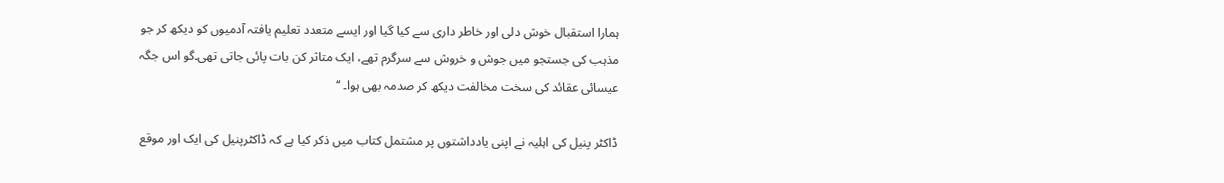ہمارا استقبال خوش دلی اور خاطر داری سے کیا گیا اور ایسے متعدد تعلیم یافتہ آدمیوں کو دیکھ کر جو مذہب کی جستجو میں جوش و خروش سے سرگرم تھے، ایک متاثر کن بات پائی جاتی تھی۔گو اس جگہ عیسائی عقائد کی سخت مخالفت دیکھ کر صدمہ بھی ہوا۔ ‘‘

ڈاکٹر پنیل کی اہلیہ نے اپنی یادداشتوں پر مشتمل کتاب میں ذکر کیا ہے کہ ڈاکٹرپنیل کی ایک اور موقع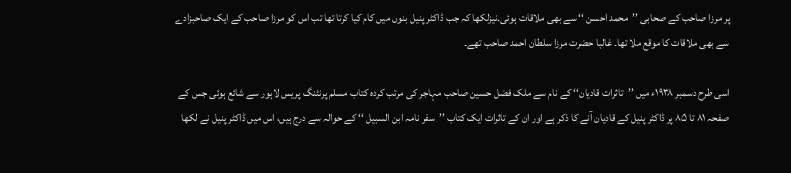پر مرزا صاحب کے صحابی ’’محمد احسن ‘‘ سے بھی ملاقات ہوئی۔نیزلکھا کہ جب ڈاکٹر پنیل بنوں میں کام کیا کرتا تھا تب اس کو مرزا صاحب کے ایک صاحبزادے سے بھی ملاقات کا موقع ملا تھا۔ غالبا حضرت مرزا سلطان احمد صاحب تھے۔

اسی طرح دسمبر ۱۹۳۸ء میں ’’تاثرات قادیان‘‘ کے نام سے ملک فضل حسین صاحب مہاجر کی مرتب کردہ کتاب مسلم پرنٹنگ پریس لاہور سے شائع ہوئی جس کے صفحہ ۸۱ تا ۸۵ پر ڈاکٹر پنیل کے قادیان آنے کا ذکر ہے اور ان کے تاثرات ایک کتاب ’’سفر نامہ ابن السبیل ‘‘ کے حوالہ سے درج ہیں، اس میں ڈاکٹر پنیل نے لکھا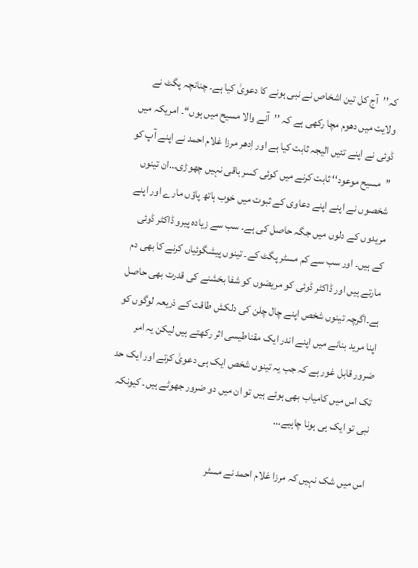کہ’’آج کل تین اشخاص نے نبی ہونے کا دعویٰ کیا ہے۔ چنانچہ پگٹ نے ولایت میں دھوم مچا رکھی ہے کہ ’’آنے والا مسیح میں ہوں‘‘۔ امریکہ میں ڈوئی نے اپنے تئیں الیجہ ثابت کیا ہے اور اِدھر مرزا غلام احمد نے اپنے آپ کو ’’مسیح موعود‘‘ ثابت کرنے میں کوئی کسر باقی نہیں چھوڑی…ان تینوں شخصوں نے اپنے اپنے دعاوی کے ثبوت میں خوب ہاتھ پاؤں مارے اور اپنے مریدوں کے دلوں میں جگہ حاصل کی ہے۔ سب سے زیادہ پیرو ڈاکٹر ڈوئی کے ہیں۔ اور سب سے کم مسٹر پگٹ کے۔ تینوں پیشگوئیاں کرنے کا بھی دم مارتے ہیں اور ڈاکٹر ڈوئی کو مریضوں کو شفا بخشنے کی قدرت بھی حاصل ہے۔اگرچہ تینوں شخص اپنے چال چلن کی دلکش طاقت کے ذریعہ لوگوں کو اپنا مرید بنانے میں اپنے اندر ایک مقناطیسی اثر رکھتے ہیں لیکن یہ امر ضرور قابل غور ہے کہ جب یہ تینوں شخص ایک ہی دعویٰ کرتے اور ایک حد تک اس میں کامیاب بھی ہوئے ہیں تو ان میں دو ضرور جھوٹے ہیں۔ کیونکہ نبی تو ایک ہی ہونا چاہیے…

اس میں شک نہیں کہ مرزا غلام احمد نے مسٹر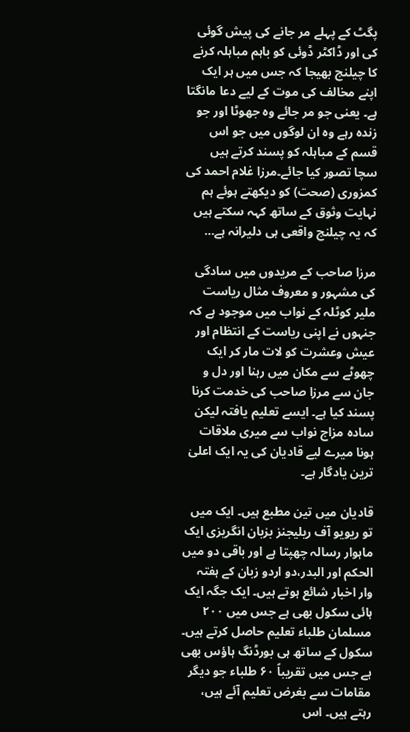پگٹ کے پہلے مر جانے کی پیش گوئی کی اور ڈاکٹر ڈوئی کو باہم مباہلہ کرنے کا چیلنج بھیجا کہ جس میں ہر ایک اپنے مخالف کی موت کے لیے دعا مانگتا ہے۔ یعنی جو مر جائے وہ جھوٹا اور جو زندہ رہے وہ ان لوگوں میں جو اس قسم کے مباہلہ کو پسند کرتے ہیں سچا تصور کیا جائے۔مرزا غلام احمد کی کمزوری (صحت) کو دیکھتے ہوئے ہم نہایت وثوق کے ساتھ کہہ سکتے ہیں کہ یہ چیلنج واقعی ہی دلیرانہ ہے…

مرزا صاحب کے مریدوں میں سادگی کی مشہور و معروف مثال ریاست ملیر کوٹلہ کے نواب میں موجود ہے کہ جنہوں نے اپنی ریاست کے انتظام اور عیش وعشرت کو لات مار کر ایک چھوٹے سے مکان میں رہنا اور دل و جان سے مرزا صاحب کی خدمت کرنا پسند کیا ہے۔ ایسے تعلیم یافتہ لیکن سادہ مزاج نواب سے میری ملاقات ہونا میرے لیے قادیان کی یہ ایک اعلیٰ ترین یادگار ہے۔

قادیان میں تین مطبع ہیں۔ ایک میں تو ریویو آف ریلیجنز بزبان انگریزی ایک ماہوار رسالہ چھپتا ہے اور باقی دو میں الحکم اور البدر،دو اردو زبان کے ہفتہ وار اخبار شائع ہوتے ہیں۔ ایک جگہ ایک ہائی سکول بھی ہے جس میں ۲۰۰ مسلمان طلباء تعلیم حاصل کرتے ہیں۔ سکول کے ساتھ ہی بورڈنگ ہاؤس بھی ہے جس میں تقریباً ۶۰ طلباء جو دیگر مقامات سے بغرض تعلیم آئے ہیں، رہتے ہیں۔ اس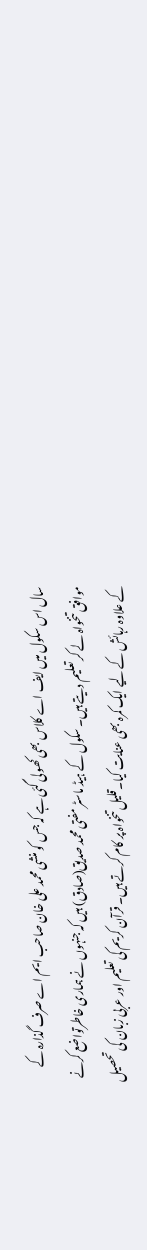سال اس سکول میں ایف اے کلاس بھی کھولی گئی ہے کہ جس کو منشی محمد علی خان صاحب ایم اے صرف گذارہ کے موافق تنخواہ لے کر تعلیم دیتے ہیں۔ سکول کے ہیڈ ماسٹر مفتی محمد صدیق(صادق) ہیں کہ جنہوں نے ہماری خاطرتواضع کرنے کے علاوہ رہائش کے لیے ایک کمرہ بھی عنایت کیا۔قلیل تنخواہ پر کام کرتے ہیں۔ قرآن کریم کی تعلیم اور عربی زبان کی تحصیل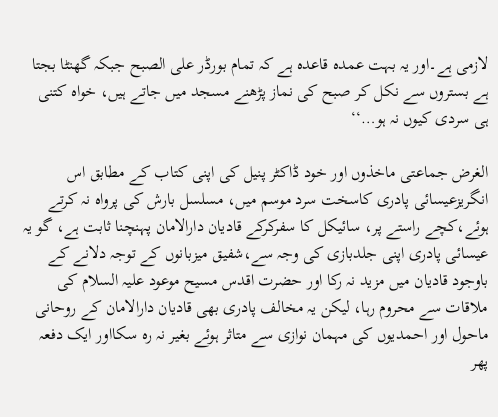لازمی ہے۔اور یہ بہت عمدہ قاعدہ ہے کہ تمام بورڈر علی الصبح جبکہ گھنٹا بجتا ہے بستروں سے نکل کر صبح کی نماز پڑھنے مسجد میں جاتے ہیں، خواہ کتنی ہی سردی کیوں نہ ہو…‘‘

الغرض جماعتی ماخذوں اور خود ڈاکٹر پنیل کی اپنی کتاب کے مطابق اس انگریزعیسائی پادری کاسخت سرد موسم میں، مسلسل بارش کی پرواہ نہ کرتے ہوئے،کچے راستے پر، سائیکل کا سفرکرکے قادیان دارالامان پہنچنا ثابت ہے، گو یہ عیسائی پادری اپنی جلدبازی کی وجہ سے،شفیق میزبانوں کے توجہ دلانے کے باوجود قادیان میں مزید نہ رکا اور حضرت اقدس مسیح موعود علیہ السلام کی ملاقات سے محروم رہا، لیکن یہ مخالف پادری بھی قادیان دارالامان کے روحانی ماحول اور احمدیوں کی مہمان نوازی سے متاثر ہوئے بغیر نہ رہ سکااور ایک دفعہ پھر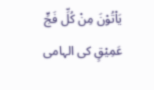یَاْتُوْنَ مِنْ کُلِّ فَجٍّ عَمِیْقٍ کی الہامی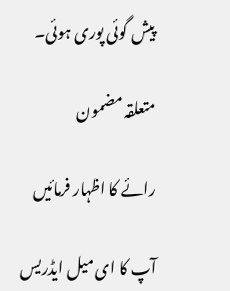پیش گوئی پوری ہوئی۔

متعلقہ مضمون

رائے کا اظہار فرمائیں

آپ کا ای میل ایڈریس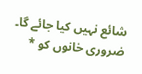شائع نہیں کیا جائے گا۔ ضروری خانوں کو *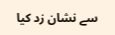سے نشان زد کیا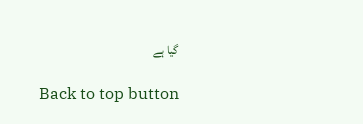گیا ہے

Back to top button